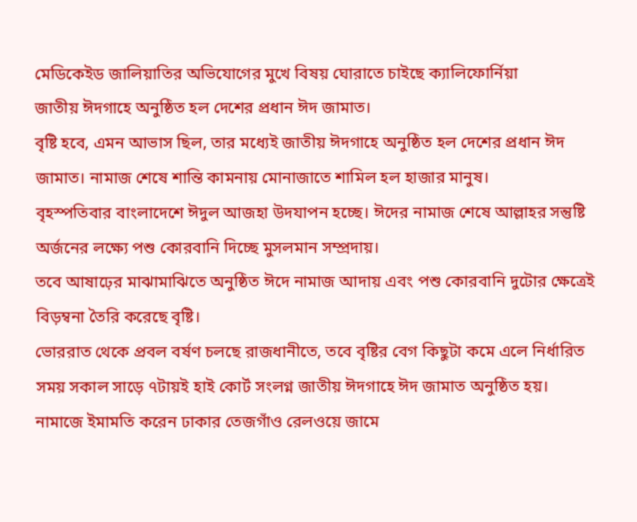মেডিকেইড জালিয়াতির অভিযোগের মুখে বিষয় ঘোরাতে চাইছে ক্যালিফোর্নিয়া
জাতীয় ঈদগাহে অনুষ্ঠিত হল দেশের প্রধান ঈদ জামাত।
বৃষ্টি হবে, এমন আভাস ছিল, তার মধ্যেই জাতীয় ঈদগাহে অনুষ্ঠিত হল দেশের প্রধান ঈদ জামাত। নামাজ শেষে শান্তি কামনায় মোনাজাতে শামিল হল হাজার মানুষ।
বৃহস্পতিবার বাংলাদেশে ঈদুল আজহা উদযাপন হচ্ছে। ঈদের নামাজ শেষে আল্লাহর সন্তুষ্টি অর্জনের লক্ষ্যে পশু কোরবানি দিচ্ছে মুসলমান সম্প্রদায়।
তবে আষাঢ়ের মাঝামাঝিতে অনুষ্ঠিত ঈদে নামাজ আদায় এবং পশু কোরবানি দুটোর ক্ষেত্রেই বিড়ম্বনা তৈরি করেছে বৃষ্টি।
ভোররাত থেকে প্রবল বর্ষণ চলছে রাজধানীতে, তবে বৃষ্টির বেগ কিছুটা কমে এলে নির্ধারিত সময় সকাল সাড়ে ৭টায়ই হাই কোর্ট সংলগ্ন জাতীয় ঈদগাহে ঈদ জামাত অনুষ্ঠিত হয়।
নামাজে ইমামতি করেন ঢাকার তেজগাঁও রেলওয়ে জামে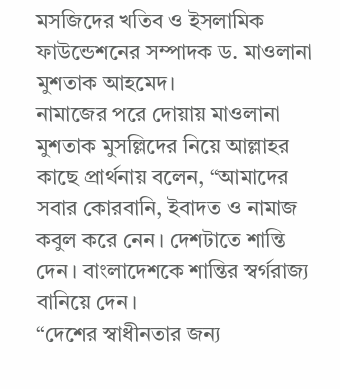মসজিদের খতিব ও ইসলামিক ফাউন্ডেশনের সম্পাদক ড. মাওলানা মুশতাক আহমেদ।
নামাজের পরে দোয়ায় মাওলানা মুশতাক মুসল্লিদের নিয়ে আল্লাহর কাছে প্রার্থনায় বলেন, “আমাদের সবার কোরবানি, ইবাদত ও নামাজ কবুল করে নেন। দেশটাতে শান্তি দেন। বাংলাদেশকে শান্তির স্বর্গরাজ্য বানিয়ে দেন।
“দেশের স্বাধীনতার জন্য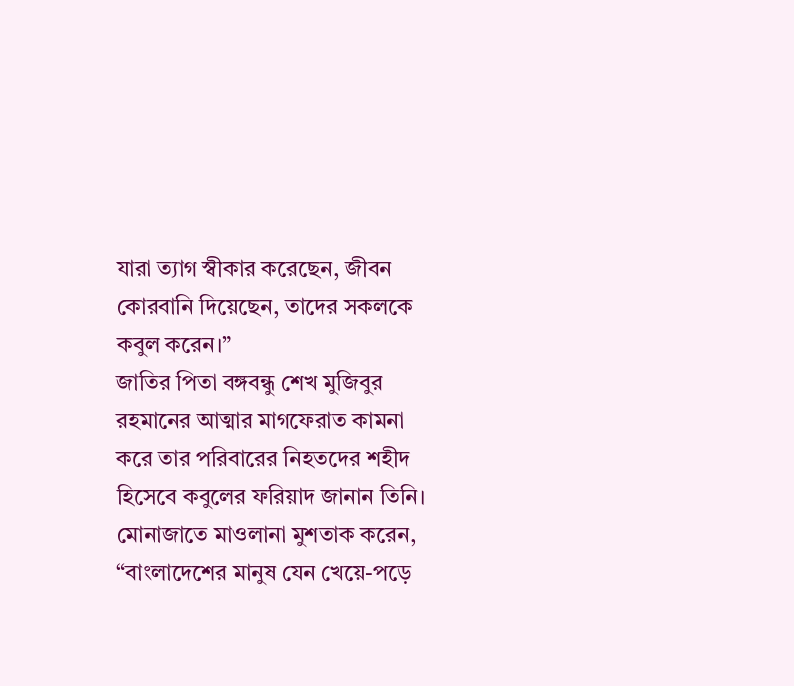যারা ত্যাগ স্বীকার করেছেন, জীবন কোরবানি দিয়েছেন, তাদের সকলকে কবুল করেন।”
জাতির পিতা বঙ্গবন্ধু শেখ মুজিবুর রহমানের আত্মার মাগফেরাত কামনা করে তার পরিবারের নিহতদের শহীদ হিসেবে কবুলের ফরিয়াদ জানান তিনি।
মোনাজাতে মাওলানা মুশতাক করেন, “বাংলাদেশের মানুষ যেন খেয়ে-পড়ে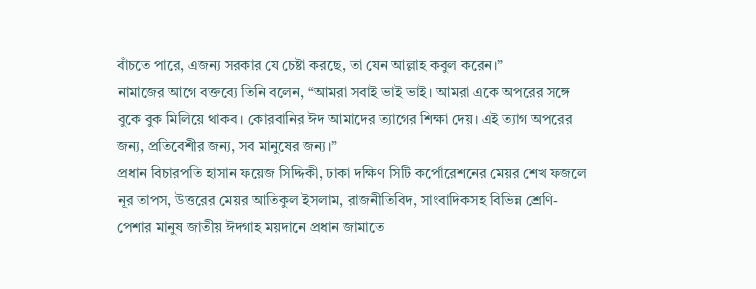বাঁচতে পারে, এজন্য সরকার যে চেষ্টা করছে, তা যেন আল্লাহ কবুল করেন।”
নামাজের আগে বক্তব্যে তিনি বলেন, “আমরা সবাই ভাই ভাই। আমরা একে অপরের সঙ্গে বুকে বুক মিলিয়ে থাকব। কোরবানির ঈদ আমাদের ত্যাগের শিক্ষা দেয়। এই ত্যাগ অপরের জন্য, প্রতিবেশীর জন্য, সব মানুষের জন্য।”
প্রধান বিচারপতি হাসান ফয়েজ সিদ্দিকী, ঢাকা দক্ষিণ সিটি কর্পোরেশনের মেয়র শেখ ফজলে নূর তাপস, উত্তরের মেয়র আতিকুল ইসলাম, রাজনীতিবিদ, সাংবাদিকসহ বিভিন্ন শ্রেণি-পেশার মানুষ জাতীয় ঈদগাহ ময়দানে প্রধান জামাতে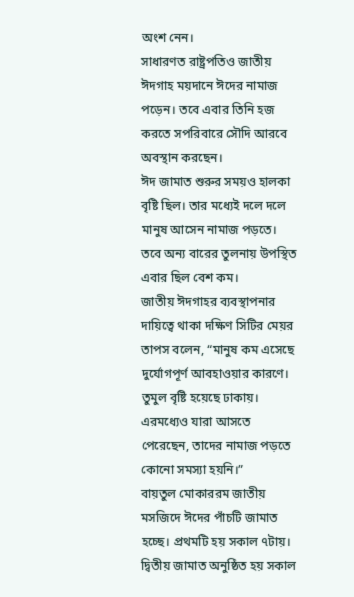অংশ নেন।
সাধারণত রাষ্ট্রপতিও জাতীয় ঈদগাহ ময়দানে ঈদের নামাজ পড়েন। তবে এবার তিনি হজ করতে সপরিবারে সৌদি আরবে অবস্থান করছেন।
ঈদ জামাত শুরুর সময়ও হালকা বৃষ্টি ছিল। তার মধ্যেই দলে দলে মানুষ আসেন নামাজ পড়তে। তবে অন্য বারের তুলনায় উপস্থিত এবার ছিল বেশ কম।
জাতীয় ঈদগাহর ব্যবস্থাপনার দায়িত্বে থাকা দক্ষিণ সিটির মেয়র তাপস বলেন, “মানুষ কম এসেছে দুর্যোগপূর্ণ আবহাওয়ার কারণে। তুমুল বৃষ্টি হয়েছে ঢাকায়। এরমধ্যেও যারা আসতে পেরেছেন, তাদের নামাজ পড়তে কোনো সমস্যা হয়নি।”
বায়তুল মোকাররম জাতীয় মসজিদে ঈদের পাঁচটি জামাত হচ্ছে। প্রথমটি হয় সকাল ৭টায়।
দ্বিতীয় জামাত অনুষ্ঠিত হয় সকাল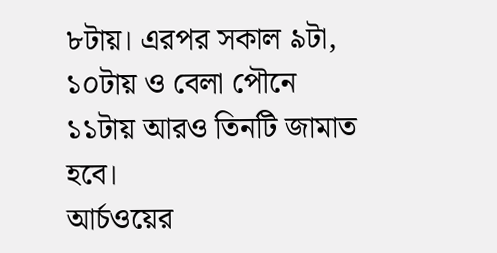৮টায়। এরপর সকাল ৯টা, ১০টায় ও বেলা পৌনে ১১টায় আরও তিনটি জামাত হবে।
আর্চওয়ের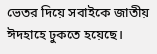ভেতর দিয়ে সবাইকে জাতীয় ঈদহাহে ঢুকতে হয়েছে।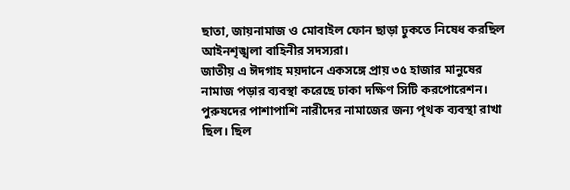ছাতা, জায়নামাজ ও মোবাইল ফোন ছাড়া ঢুকতে নিষেধ করছিল আইনশৃঙ্খলা বাহিনীর সদস্যরা।
জাতীয় এ ঈদগাহ ময়দানে একসঙ্গে প্রায় ৩৫ হাজার মানুষের নামাজ পড়ার ব্যবস্থা করেছে ঢাকা দক্ষিণ সিটি করপোরেশন।
পুরুষদের পাশাপাশি নারীদের নামাজের জন্য পৃথক ব্যবস্থা রাখা ছিল। ছিল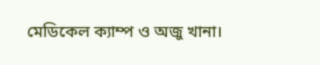মেডিকেল ক্যাম্প ও অজু খানা।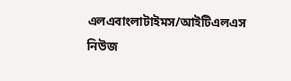এলএবাংলাটাইমস/আইটিএলএস
নিউজ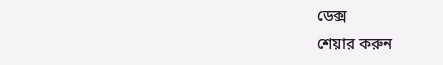ডেক্স
শেয়ার করুন